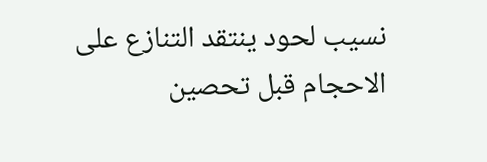نسيب لحود ينتقد التنازع على الاحجام قبل تحصين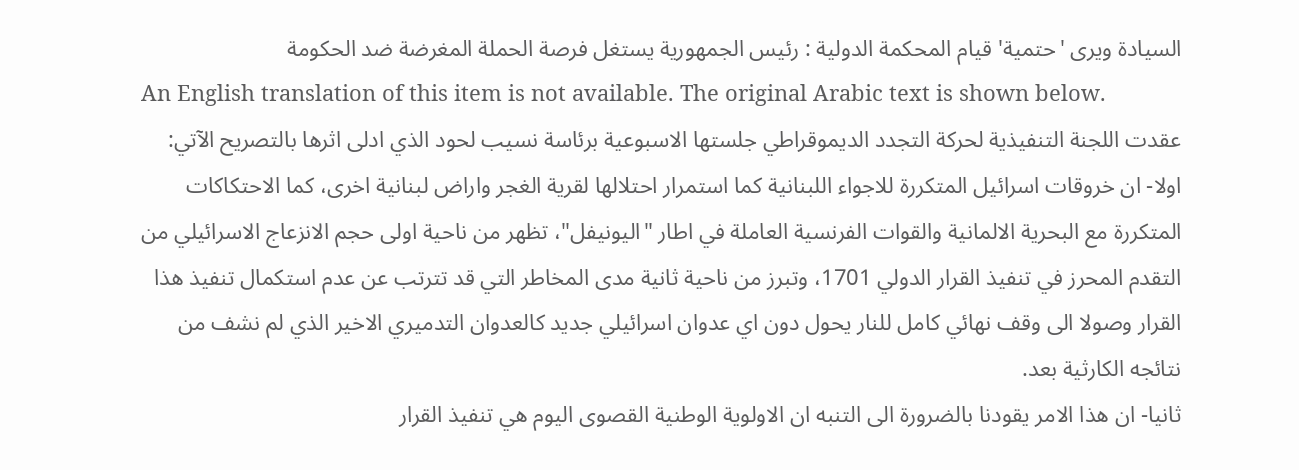السيادة ويرى 'حتمية' قيام المحكمة الدولية : رئيس الجمهورية يستغل فرصة الحملة المغرضة ضد الحكومة
An English translation of this item is not available. The original Arabic text is shown below.
عقدت اللجنة التنفيذية لحركة التجدد الديموقراطي جلستها الاسبوعية برئاسة نسيب لحود الذي ادلى اثرها بالتصريح الآتي:
اولا- ان خروقات اسرائيل المتكررة للاجواء اللبنانية كما استمرار احتلالها لقرية الغجر واراض لبنانية اخرى، كما الاحتكاكات المتكررة مع البحرية الالمانية والقوات الفرنسية العاملة في اطار "اليونيفل"، تظهر من ناحية اولى حجم الانزعاج الاسرائيلي من التقدم المحرز في تنفيذ القرار الدولي 1701، وتبرز من ناحية ثانية مدى المخاطر التي قد تترتب عن عدم استكمال تنفيذ هذا القرار وصولا الى وقف نهائي كامل للنار يحول دون اي عدوان اسرائيلي جديد كالعدوان التدميري الاخير الذي لم نشف من نتائجه الكارثية بعد.
ثانيا- ان هذا الامر يقودنا بالضرورة الى التنبه ان الاولوية الوطنية القصوى اليوم هي تنفيذ القرار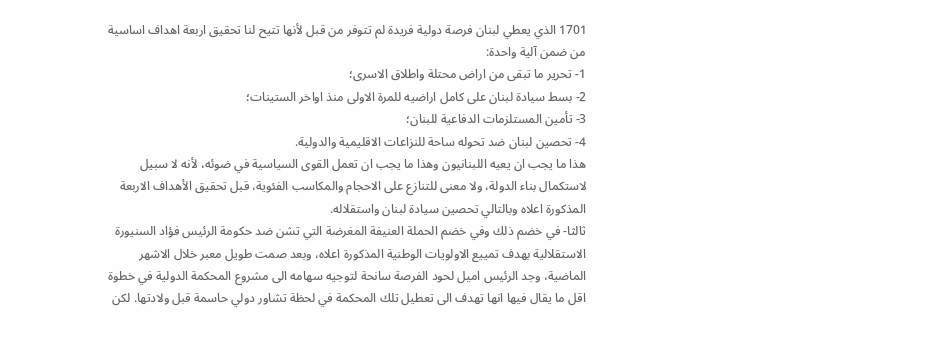1701 الذي يعطي لبنان فرصة دولية فريدة لم تتوفر من قبل لأنها تتيح لنا تحقيق اربعة اهداف اساسية من ضمن آلية واحدة:
1- تحرير ما تبقى من اراض محتلة واطلاق الاسرى؛
2- بسط سيادة لبنان على كامل اراضيه للمرة الاولى منذ اواخر الستينات؛
3- تأمين المستلزمات الدفاعية للبنان؛
4- تحصين لبنان ضد تحوله ساحة للنزاعات الاقليمية والدولية.
هذا ما يجب ان يعيه اللبنانيون وهذا ما يجب ان تعمل القوى السياسية في ضوئه، لأنه لا سبيل لاستكمال بناء الدولة، ولا معنى للتنازع على الاحجام والمكاسب الفئوية، قبل تحقيق الأهداف الاربعة المذكورة اعلاه وبالتالي تحصين سيادة لبنان واستقلاله.
ثالثا- في خضم ذلك وفي خضم الحملة العنيفة المغرضة التي تشن ضد حكومة الرئيس فؤاد السنيورة الاستقلالية بهدف تمييع الاولويات الوطنية المذكورة اعلاه، وبعد صمت طويل معبر خلال الاشهر الماضية، وجد الرئيس اميل لحود الفرصة سانحة لتوجيه سهامه الى مشروع المحكمة الدولية في خطوة اقل ما يقال فيها انها تهدف الى تعطيل تلك المحكمة في لحظة تشاور دولي حاسمة قبل ولادتها. لكن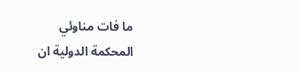ما فات مناوئي المحكمة الدولية ان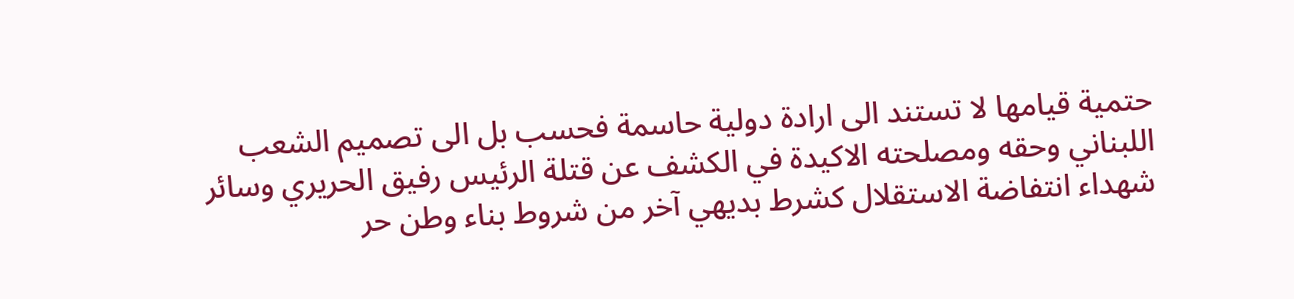حتمية قيامها لا تستند الى ارادة دولية حاسمة فحسب بل الى تصميم الشعب اللبناني وحقه ومصلحته الاكيدة في الكشف عن قتلة الرئيس رفيق الحريري وسائر شهداء انتفاضة الاستقلال كشرط بديهي آخر من شروط بناء وطن حر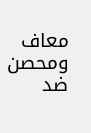معاف ومحصن ضد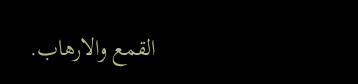القمع والارهاب.